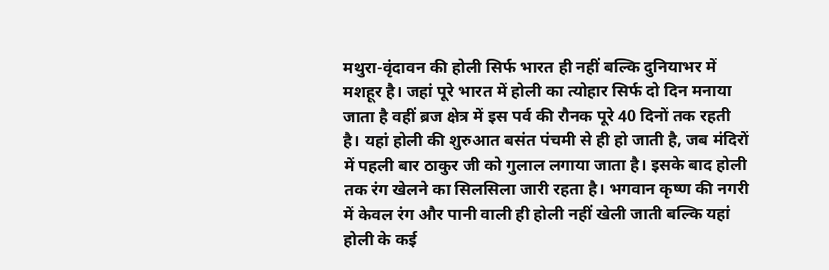मथुरा-वृंदावन की होली सिर्फ भारत ही नहीं बल्कि दुनियाभर में मशहूर है। जहां पूरे भारत में होली का त्योहार सिर्फ दो दिन मनाया जाता है वहीं ब्रज क्षेत्र में इस पर्व की रौनक पूरे 40 दिनों तक रहती है। यहां होली की शुरुआत बसंत पंचमी से ही हो जाती है, जब मंदिरों में पहली बार ठाकुर जी को गुलाल लगाया जाता है। इसके बाद होली तक रंग खेलने का सिलसिला जारी रहता है। भगवान कृष्ण की नगरी में केवल रंग और पानी वाली ही होली नहीं खेली जाती बल्कि यहां होली के कई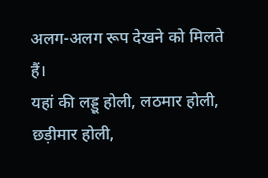अलग-अलग रूप देखने को मिलते हैं।
यहां की लड्डू होली, लठमार होली, छड़ीमार होली,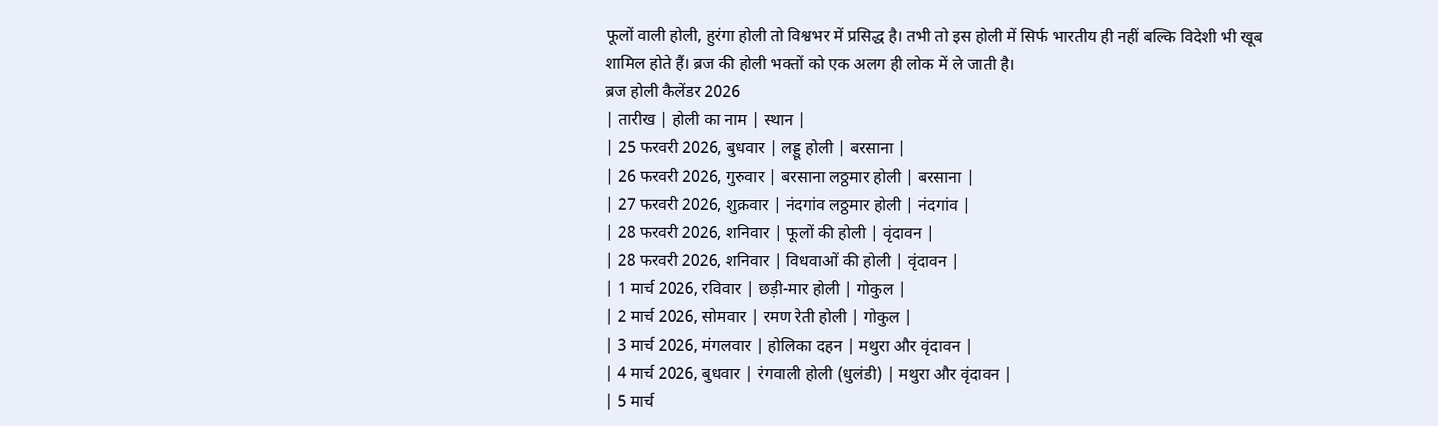फूलों वाली होली, हुरंगा होली तो विश्वभर में प्रसिद्ध है। तभी तो इस होली में सिर्फ भारतीय ही नहीं बल्कि विदेशी भी खूब शामिल होते हैं। ब्रज की होली भक्तों को एक अलग ही लोक में ले जाती है।
ब्रज होली कैलेंडर 2026
| तारीख | होली का नाम | स्थान |
| 25 फरवरी 2026, बुधवार | लड्डू होली | बरसाना |
| 26 फरवरी 2026, गुरुवार | बरसाना लठ्ठमार होली | बरसाना |
| 27 फरवरी 2026, शुक्रवार | नंदगांव लठ्ठमार होली | नंदगांव |
| 28 फरवरी 2026, शनिवार | फूलों की होली | वृंदावन |
| 28 फरवरी 2026, शनिवार | विधवाओं की होली | वृंदावन |
| 1 मार्च 2026, रविवार | छड़ी-मार होली | गोकुल |
| 2 मार्च 2026, सोमवार | रमण रेती होली | गोकुल |
| 3 मार्च 2026, मंगलवार | होलिका दहन | मथुरा और वृंदावन |
| 4 मार्च 2026, बुधवार | रंगवाली होली (धुलंडी) | मथुरा और वृंदावन |
| 5 मार्च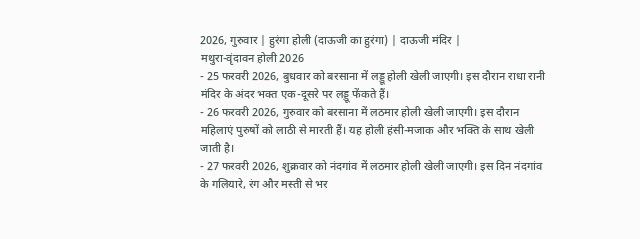2026, गुरुवार | हुरंगा होली (दाऊजी का हुरंगा) | दाऊजी मंदिर |
मथुरा-वृंदावन होली 2026
- 25 फरवरी 2026, बुधवार को बरसाना में लड्डू होली खेली जाएगी। इस दौरान राधा रानी मंदिर के अंदर भक्त एक-दूसरे पर लड्डू फेंकते हैं।
- 26 फरवरी 2026, गुरुवार को बरसाना में लठमार होली खेली जाएगी। इस दौरान महिलाएं पुरुषों को लाठी से मारती हैं। यह होली हंसी-मजाक और भक्ति के साथ खेली जाती है।
- 27 फरवरी 2026, शुक्रवार को नंदगांव में लठमार होली खेली जाएगी। इस दिन नंदगांव के गलियारे, रंग और मस्ती से भर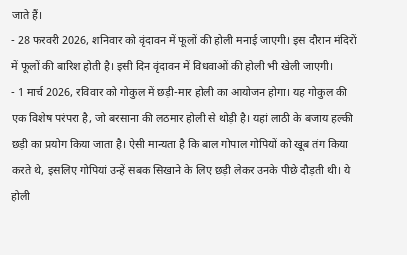जाते हैं।
- 28 फरवरी 2026, शनिवार को वृंदावन में फूलों की होली मनाई जाएगी। इस दौरान मंदिरों में फूलों की बारिश होती है। इसी दिन वृंदावन में विधवाओं की होली भी खेली जाएगी।
- 1 मार्च 2026, रविवार को गोकुल में छड़ी-मार होली का आयोजन होगा। यह गोकुल की एक विशेष परंपरा है, जो बरसाना की लठमार होली से थोड़ी है। यहां लाठी के बजाय हल्की छड़ी का प्रयोग किया जाता है। ऐसी मान्यता है कि बाल गोपाल गोपियों को खूब तंग किया करते थे, इसलिए गोपियां उन्हें सबक सिखाने के लिए छड़ी लेकर उनके पीछे दौड़ती थी। ये होली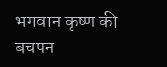भगवान कृष्ण की बचपन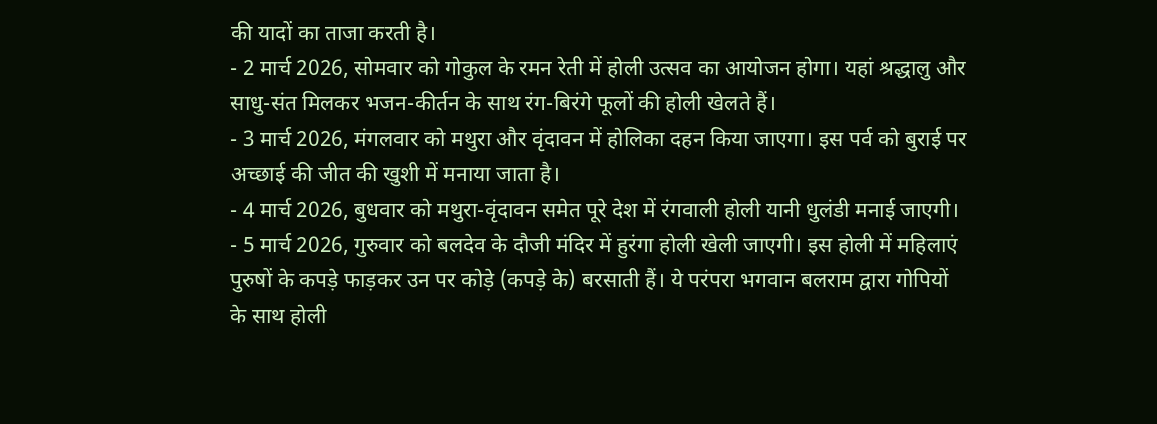की यादों का ताजा करती है।
- 2 मार्च 2026, सोमवार को गोकुल के रमन रेती में होली उत्सव का आयोजन होगा। यहां श्रद्धालु और साधु-संत मिलकर भजन-कीर्तन के साथ रंग-बिरंगे फूलों की होली खेलते हैं।
- 3 मार्च 2026, मंगलवार को मथुरा और वृंदावन में होलिका दहन किया जाएगा। इस पर्व को बुराई पर अच्छाई की जीत की खुशी में मनाया जाता है।
- 4 मार्च 2026, बुधवार को मथुरा-वृंदावन समेत पूरे देश में रंगवाली होली यानी धुलंडी मनाई जाएगी।
- 5 मार्च 2026, गुरुवार को बलदेव के दौजी मंदिर में हुरंगा होली खेली जाएगी। इस होली में महिलाएं पुरुषों के कपड़े फाड़कर उन पर कोड़े (कपड़े के) बरसाती हैं। ये परंपरा भगवान बलराम द्वारा गोपियों के साथ होली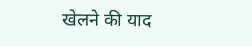खेलने की याद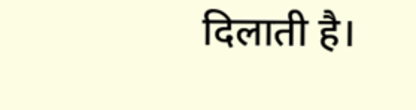दिलाती है।